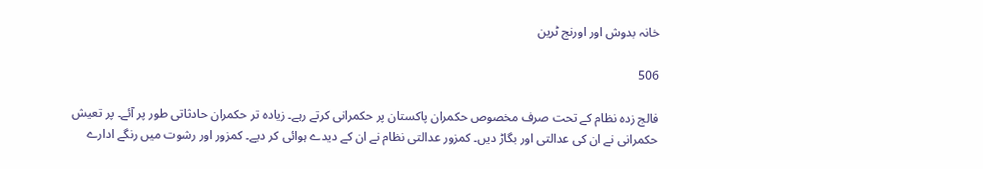خانہ بدوش اور اورنج ٹرین

506

فالج زدہ نظام کے تحت صرف مخصوص حکمران پاکستان پر حکمرانی کرتے رہے۔ زیادہ تر حکمران حادثاتی طور پر آئے۔ پر تعیش حکمرانی نے ان کی عدالتی اور بگاڑ دیں۔ کمزور عدالتی نظام نے ان کے دیدے ہوائی کر دیے۔ کمزور اور رشوت میں رنگے ادارے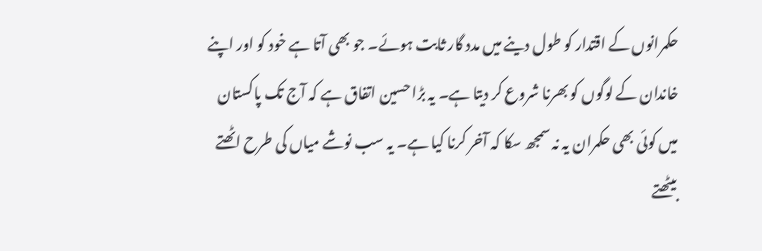حکمرانوں کے اقتدار کو طول دینے میں مدد گار ثابت ہوئے۔ جو بھی آتا ہے خود کو اور اپنے خاندان کے لوگوں کو بھرنا شروع کر دیتا ہے۔ یہ بڑا حسین اتفاق ہے کہ آج تک پاکستان میں کوئی بھی حکمران یہ نہ سمجھ سکا کہ آخر کرنا کیا ہے۔ یہ سب نوشے میاں کی طرح اٹھتے بیٹھتے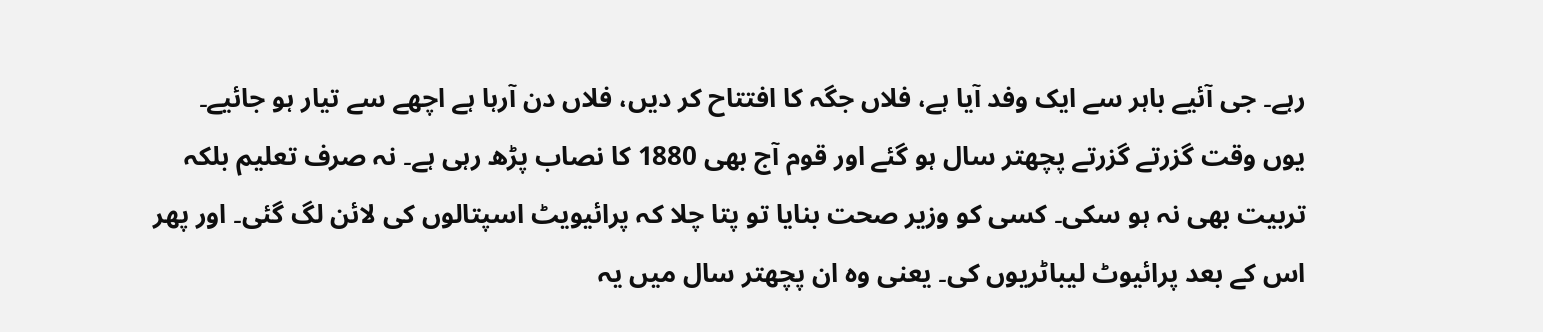رہے۔ جی آئیے باہر سے ایک وفد آیا ہے، فلاں جگہ کا افتتاح کر دیں، فلاں دن آرہا ہے اچھے سے تیار ہو جائیے۔
یوں وقت گزرتے گزرتے پچھتر سال ہو گئے اور قوم آج بھی 1880 کا نصاب پڑھ رہی ہے۔ نہ صرف تعلیم بلکہ تربیت بھی نہ ہو سکی۔ کسی کو وزیر صحت بنایا تو پتا چلا کہ پرائیویٹ اسپتالوں کی لائن لگ گئی۔ اور پھر اس کے بعد پرائیوٹ لیباٹریوں کی۔ یعنی وہ ان پچھتر سال میں یہ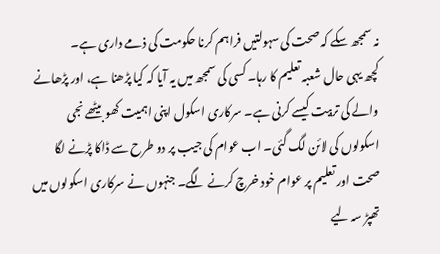نہ سمجھ سکے کہ صحت کی سہولتیں فراہم کرنا حکومت کی ذمے داری ہے۔
کچھ یہی حال شعبہ تعلیم کا رہا۔ کسی کی سمجھ میں یہ آیا کہ کیا پڑھنا ہے، اور پڑھانے والے کی تربیت کیسے کرنی ہے۔ سرکاری اسکول اپنی اہمیت کھو بیٹھے نجی اسکولوں کی لائن لگ گئی۔ اب عوام کی جیب پر دو طرح سے ڈاکا پڑنے لگا صحت اور تعلیم پر عوام خود خرچ کرنے لگے۔ جنہوں نے سرکاری اسکولوں میں تھپڑ سہ لیے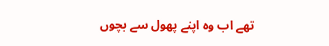تھے اب وہ اپنے پھول سے بچوں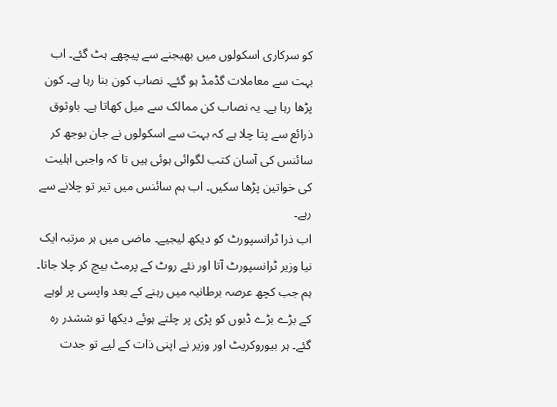کو سرکاری اسکولوں میں بھیجنے سے پیچھے ہٹ گئے۔ اب بہت سے معاملات گڈمڈ ہو گئے۔ نصاب کون بنا رہا ہے۔ کون پڑھا رہا ہے۔ یہ نصاب کن ممالک سے میل کھاتا ہے۔ باوثوق ذرائع سے پتا چلا ہے کہ بہت سے اسکولوں نے جان بوجھ کر سائنس کی آسان کتب لگوائی ہوئی ہیں تا کہ واجبی اہلیت کی خواتین پڑھا سکیں۔ اب ہم سائنس میں تیر تو چلانے سے رہے۔
اب ذرا ٹرانسپورٹ کو دیکھ لیجیے۔ ماضی میں ہر مرتبہ ایک نیا وزیر ٹرانسپورٹ آتا اور نئے روٹ کے پرمٹ بیچ کر چلا جاتا۔ ہم جب کچھ عرصہ برطانیہ میں رہنے کے بعد واپسی پر لوہے کے بڑے بڑے ڈبوں کو پڑی پر چلتے ہوئے دیکھا تو ششدر رہ گئے۔ ہر بیوروکریٹ اور وزیر نے اپنی ذات کے لیے تو جدت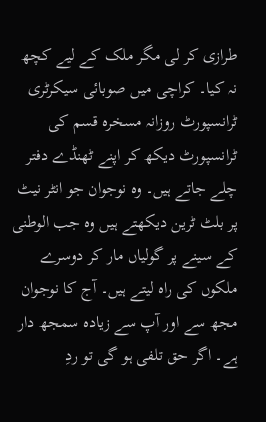طرازی کر لی مگر ملک کے لیے کچھ نہ کیا۔ کراچی میں صوبائی سیکرٹری ٹرانسپورٹ روزانہ مسخرہ قسم کی ٹرانسپورٹ دیکھ کر اپنے ٹھنڈے دفتر چلے جاتے ہیں۔ وہ نوجوان جو انٹر نیٹ پر بلٹ ٹرین دیکھتے ہیں وہ جب الوطنی کے سینے پر گولیاں مار کر دوسرے ملکوں کی راہ لیتے ہیں۔ آج کا نوجوان مجھ سے اور آپ سے زیادہ سمجھ دار ہے۔ اگر حق تلفی ہو گی تو ردِ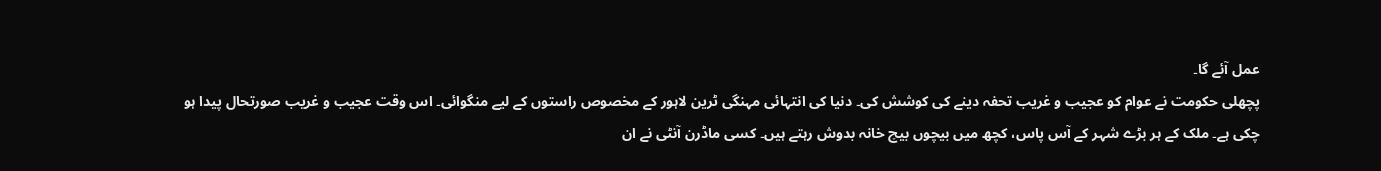عمل آئے گا۔
پچھلی حکومت نے عوام کو عجیب و غریب تحفہ دینے کی کوشش کی۔ دنیا کی انتہائی مہنگی ٹرین لاہور کے مخصوص راستوں کے لیے منگوائی۔ اس وقت عجیب و غریب صورتحال پیدا ہو چکی ہے۔ ملک کے ہر بڑے شہر کے آس پاس، کچھ میں بیچوں بیچ خانہ بدوش رہتے ہیں۔ کسی ماڈرن آنٹی نے ان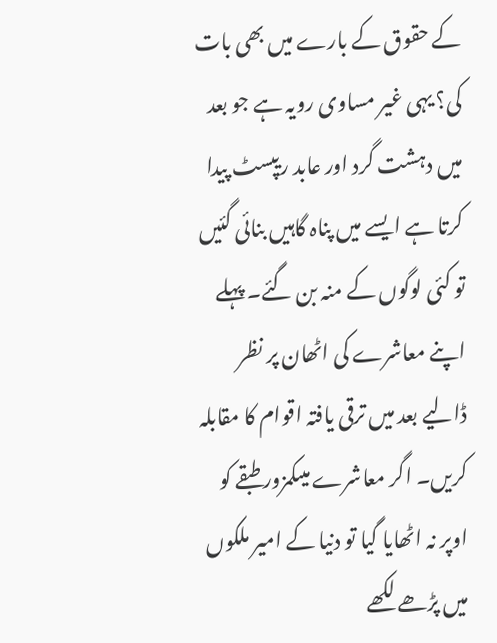کے حقوق کے بارے میں بھی بات کی؟ یہی غیر مساوی رویہ ہے جو بعد میں دہشت گرد اور عابد ریپسٹ پیدا کرتا ہے ایسے میں پناہ گاہیں بنائی گئیں تو کئی لوگوں کے منہ بن گئے۔ پہلے اپنے معاشرے کی اٹھان پر نظر ڈالیے بعد میں ترقی یافتہ اقوام کا مقابلہ کریں۔ اگر معاشرے میںکمزور طبقے کو اوپر نہ اٹھایا گیا تو دنیا کے امیر ملکوں میں پڑھے لکھے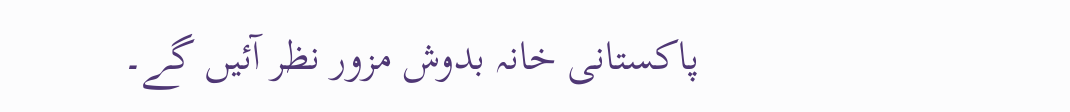پاکستانی خانہ بدوش مزور نظر آئیں گے۔